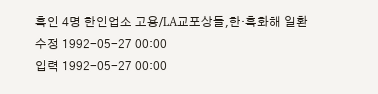흑인 4명 한인업소 고용/LA교포상들,한·흑화해 일환
수정 1992-05-27 00:00
입력 1992-05-27 00:00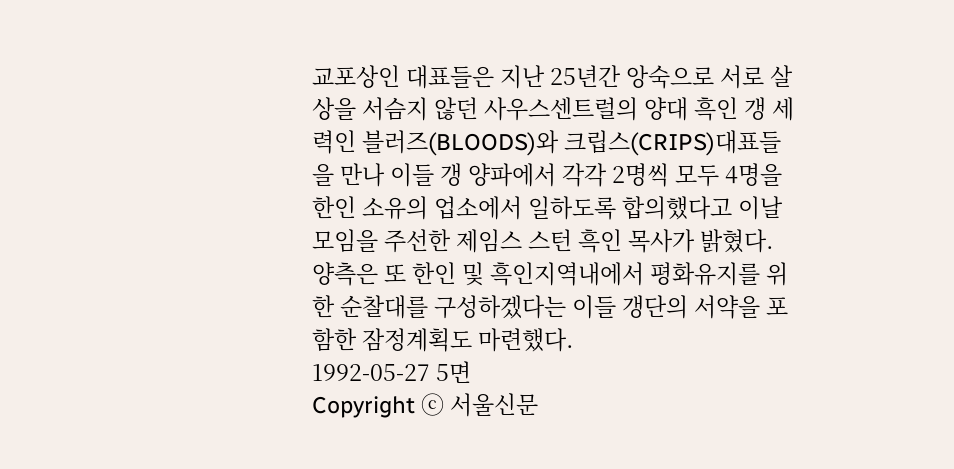교포상인 대표들은 지난 25년간 앙숙으로 서로 살상을 서슴지 않던 사우스센트럴의 양대 흑인 갱 세력인 블러즈(BLOODS)와 크립스(CRIPS)대표들을 만나 이들 갱 양파에서 각각 2명씩 모두 4명을 한인 소유의 업소에서 일하도록 합의했다고 이날 모임을 주선한 제임스 스턴 흑인 목사가 밝혔다.
양측은 또 한인 및 흑인지역내에서 평화유지를 위한 순찰대를 구성하겠다는 이들 갱단의 서약을 포함한 잠정계획도 마련했다.
1992-05-27 5면
Copyright ⓒ 서울신문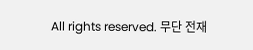All rights reserved. 무단 전재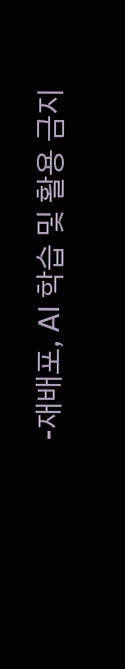-재배포, AI 학습 및 활용 금지